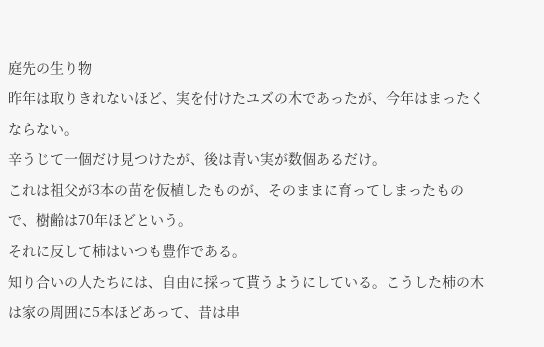庭先の生り物
昨年は取りきれないほど、実を付けたユズの木であったが、今年はまったくならない。
辛うじて一個だけ見つけたが、後は青い実が数個あるだけ。
これは祖父が3本の苗を仮植したものが、そのままに育ってしまったもので、樹齢は70年ほどという。
それに反して柿はいつも豊作である。
知り合いの人たちには、自由に採って貰うようにしている。こうした柿の木は家の周囲に5本ほどあって、昔は串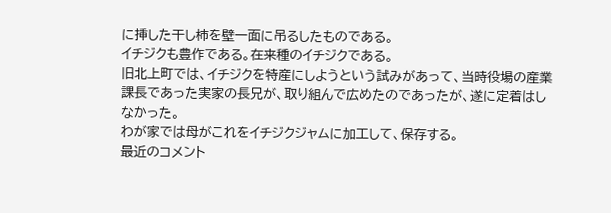に挿した干し柿を壁一面に吊るしたものである。
イチジクも豊作である。在来種のイチジクである。
旧北上町では、イチジクを特産にしようという試みがあって、当時役場の産業課長であった実家の長兄が、取り組んで広めたのであったが、遂に定着はしなかった。
わが家では母がこれをイチジクジャムに加工して、保存する。
最近のコメント